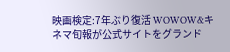映画検定:7年ぶり復活 WOWOW&キネマ旬報が公式サイトをグランド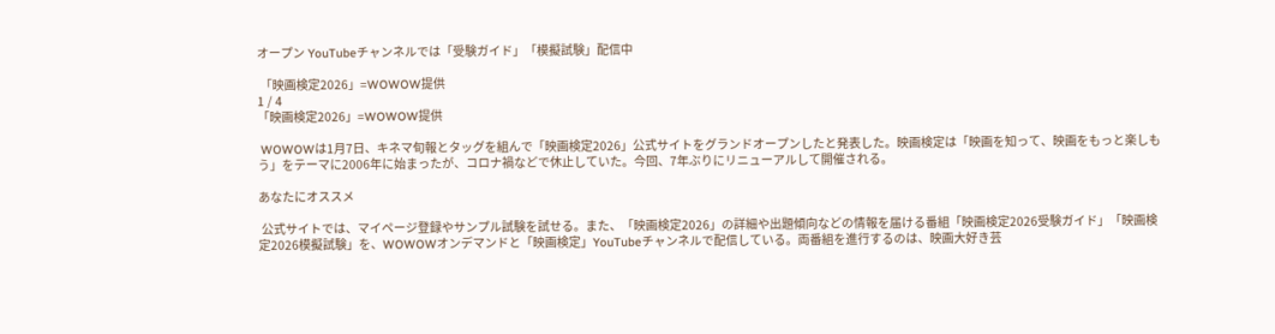オープン YouTubeチャンネルでは「受験ガイド」「模擬試験」配信中

 「映画検定2026」=WOWOW提供
1 / 4
「映画検定2026」=WOWOW提供

 WOWOWは1月7日、キネマ旬報とタッグを組んで「映画検定2026」公式サイトをグランドオープンしたと発表した。映画検定は「映画を知って、映画をもっと楽しもう」をテーマに2006年に始まったが、コロナ禍などで休止していた。今回、7年ぶりにリニューアルして開催される。

あなたにオススメ

 公式サイトでは、マイページ登録やサンプル試験を試せる。また、「映画検定2026」の詳細や出題傾向などの情報を届ける番組「映画検定2026受験ガイド」「映画検定2026模擬試験」を、WOWOWオンデマンドと「映画検定」YouTubeチャンネルで配信している。両番組を進行するのは、映画大好き芸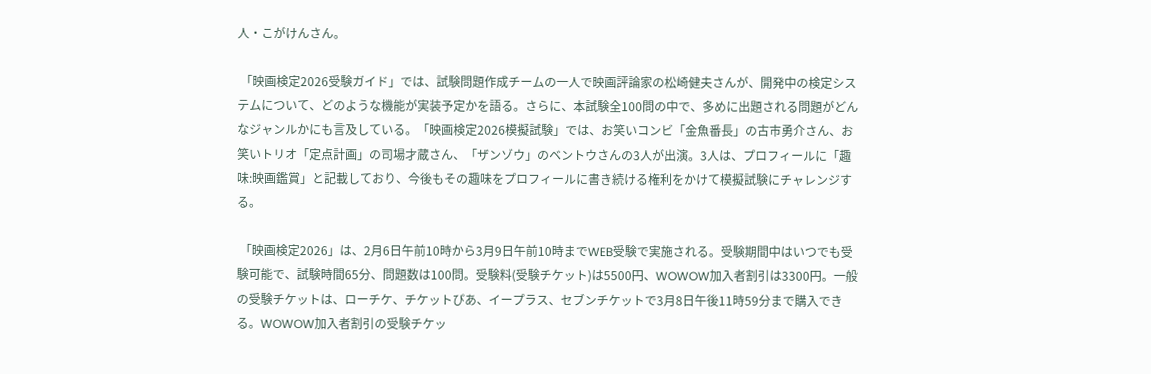人・こがけんさん。

 「映画検定2026受験ガイド」では、試験問題作成チームの一人で映画評論家の松崎健夫さんが、開発中の検定システムについて、どのような機能が実装予定かを語る。さらに、本試験全100問の中で、多めに出題される問題がどんなジャンルかにも言及している。「映画検定2026模擬試験」では、お笑いコンビ「金魚番長」の古市勇介さん、お笑いトリオ「定点計画」の司場才蔵さん、「ザンゾウ」のベントウさんの3人が出演。3人は、プロフィールに「趣味:映画鑑賞」と記載しており、今後もその趣味をプロフィールに書き続ける権利をかけて模擬試験にチャレンジする。

 「映画検定2026」は、2月6日午前10時から3月9日午前10時までWEB受験で実施される。受験期間中はいつでも受験可能で、試験時間65分、問題数は100問。受験料(受験チケット)は5500円、WOWOW加入者割引は3300円。一般の受験チケットは、ローチケ、チケットぴあ、イープラス、セブンチケットで3月8日午後11時59分まで購入できる。WOWOW加入者割引の受験チケッ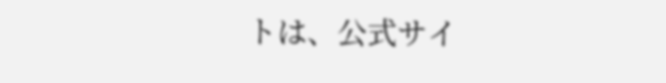トは、公式サイ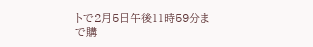トで2月5日午後11時59分まで購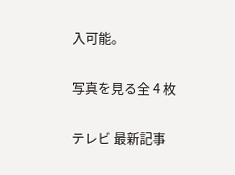入可能。

写真を見る全 4 枚

テレビ 最新記事